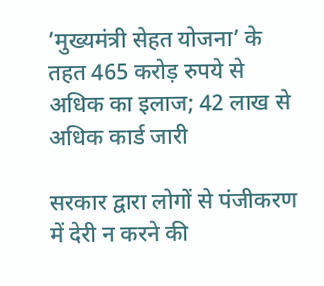’मुख्यमंत्री सेहत योजना’ के तहत 465 करोड़ रुपये से अधिक का इलाज; 42 लाख से अधिक कार्ड जारी

सरकार द्वारा लोगों से पंजीकरण में देरी न करने की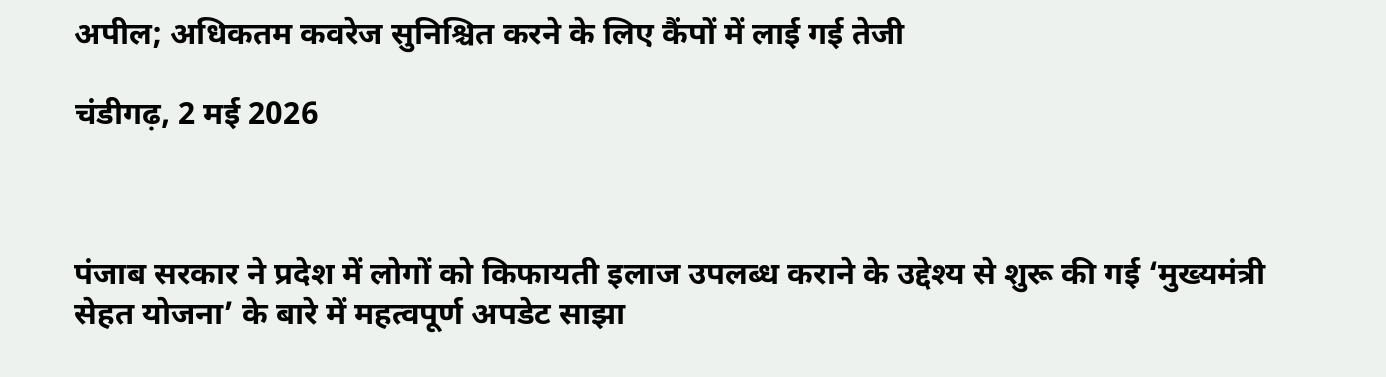अपील; अधिकतम कवरेज सुनिश्चित करने के लिए कैंपों में लाई गई तेजी

चंडीगढ़, 2 मई 2026



पंजाब सरकार ने प्रदेश में लोगों को किफायती इलाज उपलब्ध कराने के उद्देश्य से शुरू की गई ‘मुख्यमंत्री सेहत योजना’ के बारे में महत्वपूर्ण अपडेट साझा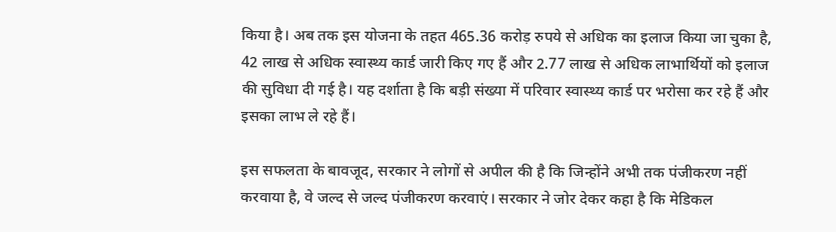किया है। अब तक इस योजना के तहत 465.36 करोड़ रुपये से अधिक का इलाज किया जा चुका है, 42 लाख से अधिक स्वास्थ्य कार्ड जारी किए गए हैं और 2.77 लाख से अधिक लाभार्थियों को इलाज की सुविधा दी गई है। यह दर्शाता है कि बड़ी संख्या में परिवार स्वास्थ्य कार्ड पर भरोसा कर रहे हैं और इसका लाभ ले रहे हैं।

इस सफलता के बावजूद, सरकार ने लोगों से अपील की है कि जिन्होंने अभी तक पंजीकरण नहीं करवाया है, वे जल्द से जल्द पंजीकरण करवाएं। सरकार ने जोर देकर कहा है कि मेडिकल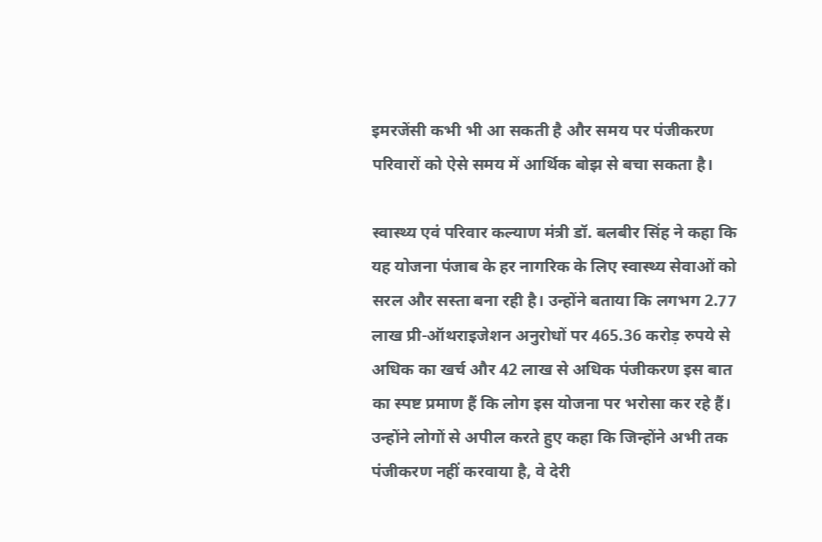इमरजेंसी कभी भी आ सकती है और समय पर पंजीकरण परिवारों को ऐसे समय में आर्थिक बोझ से बचा सकता है।

स्वास्थ्य एवं परिवार कल्याण मंत्री डॉ. बलबीर सिंह ने कहा कि यह योजना पंजाब के हर नागरिक के लिए स्वास्थ्य सेवाओं को सरल और सस्ता बना रही है। उन्होंने बताया कि लगभग 2.77 लाख प्री-ऑथराइजेशन अनुरोधों पर 465.36 करोड़ रुपये से अधिक का खर्च और 42 लाख से अधिक पंजीकरण इस बात का स्पष्ट प्रमाण हैं कि लोग इस योजना पर भरोसा कर रहे हैं। उन्होंने लोगों से अपील करते हुए कहा कि जिन्होंने अभी तक पंजीकरण नहीं करवाया है, वे देरी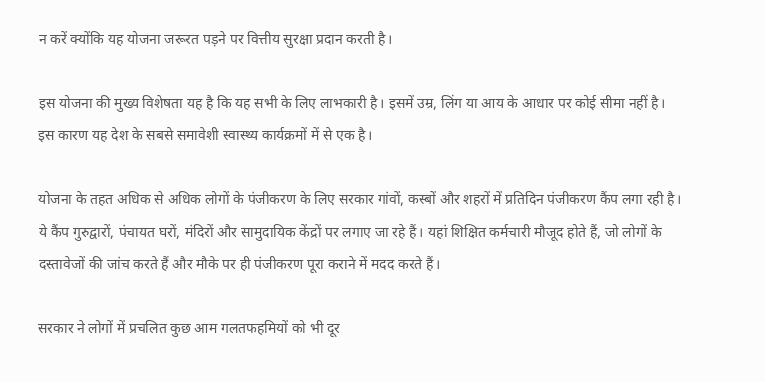न करें क्योंकि यह योजना जरूरत पड़ने पर वित्तीय सुरक्षा प्रदान करती है।

इस योजना की मुख्य विशेषता यह है कि यह सभी के लिए लाभकारी है। इसमें उम्र, लिंग या आय के आधार पर कोई सीमा नहीं है। इस कारण यह देश के सबसे समावेशी स्वास्थ्य कार्यक्रमों में से एक है।

योजना के तहत अधिक से अधिक लोगों के पंजीकरण के लिए सरकार गांवों, कस्बों और शहरों में प्रतिदिन पंजीकरण कैंप लगा रही है। ये कैंप गुरुद्वारों, पंचायत घरों, मंदिरों और सामुदायिक केंद्रों पर लगाए जा रहे हैं। यहां शिक्षित कर्मचारी मौजूद होते हैं, जो लोगों के दस्तावेजों की जांच करते हैं और मौके पर ही पंजीकरण पूरा कराने में मदद करते हैं।

सरकार ने लोगों में प्रचलित कुछ आम गलतफहमियों को भी दूर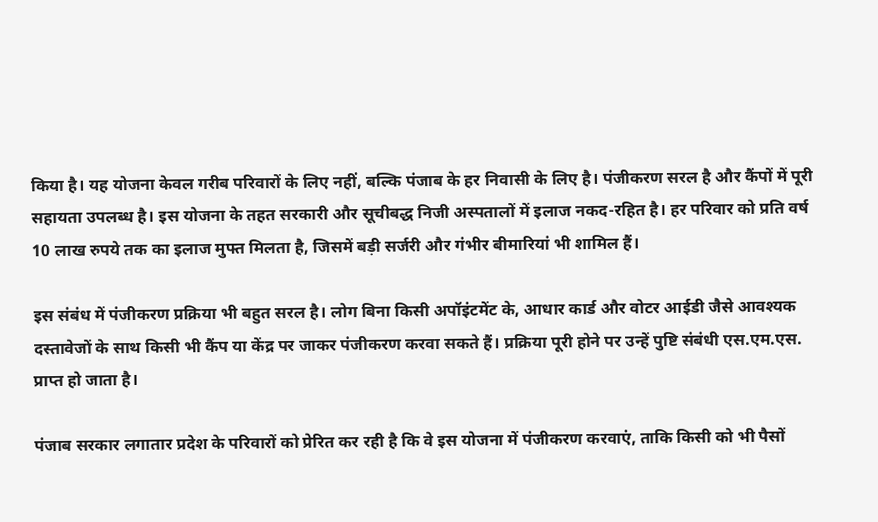किया है। यह योजना केवल गरीब परिवारों के लिए नहीं, बल्कि पंजाब के हर निवासी के लिए है। पंजीकरण सरल है और कैंपों में पूरी सहायता उपलब्ध है। इस योजना के तहत सरकारी और सूचीबद्ध निजी अस्पतालों में इलाज नकद-रहित है। हर परिवार को प्रति वर्ष 10 लाख रुपये तक का इलाज मुफ्त मिलता है, जिसमें बड़ी सर्जरी और गंभीर बीमारियां भी शामिल हैं।

इस संबंध में पंजीकरण प्रक्रिया भी बहुत सरल है। लोग बिना किसी अपॉइंटमेंट के, आधार कार्ड और वोटर आईडी जैसे आवश्यक दस्तावेजों के साथ किसी भी कैंप या केंद्र पर जाकर पंजीकरण करवा सकते हैं। प्रक्रिया पूरी होने पर उन्हें पुष्टि संबंधी एस.एम.एस. प्राप्त हो जाता है।

पंजाब सरकार लगातार प्रदेश के परिवारों को प्रेरित कर रही है कि वे इस योजना में पंजीकरण करवाएं, ताकि किसी को भी पैसों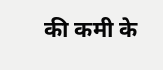की कमी के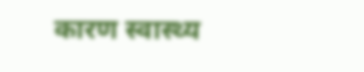कारण स्वास्थ्य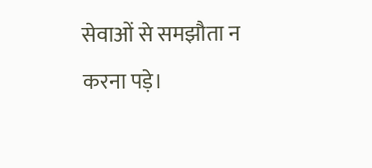सेवाओं से समझौता न करना पड़े।